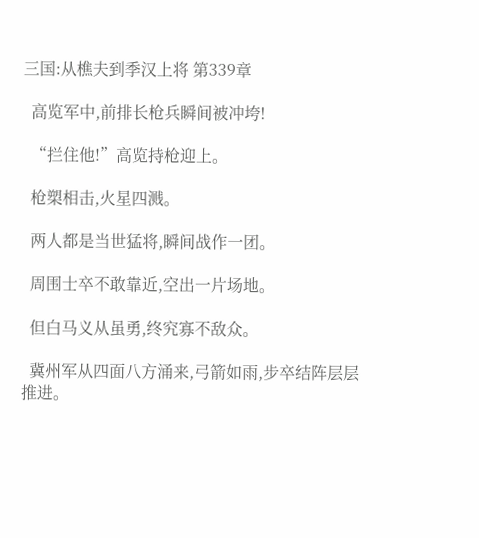三国:从樵夫到季汉上将 第339章

  高览军中,前排长枪兵瞬间被冲垮!

  “拦住他!”高览持枪迎上。

  枪槊相击,火星四溅。

  两人都是当世猛将,瞬间战作一团。

  周围士卒不敢靠近,空出一片场地。

  但白马义从虽勇,终究寡不敌众。

  冀州军从四面八方涌来,弓箭如雨,步卒结阵层层推进。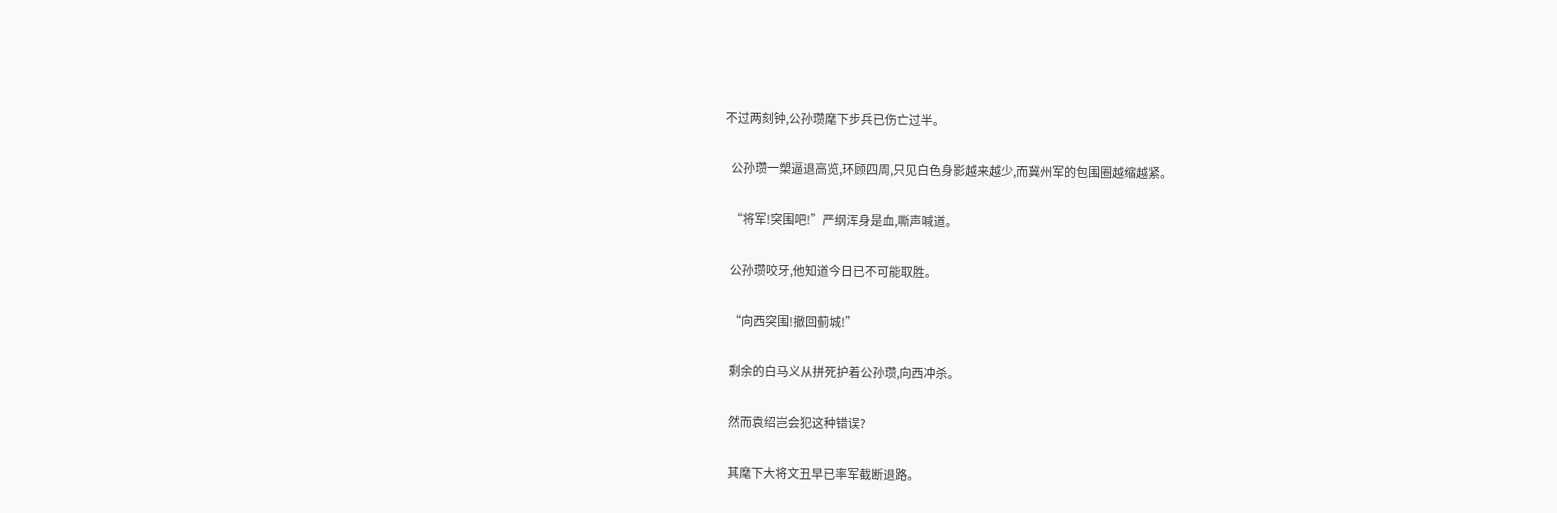不过两刻钟,公孙瓒麾下步兵已伤亡过半。

  公孙瓒一槊逼退高览,环顾四周,只见白色身影越来越少,而冀州军的包围圈越缩越紧。

  “将军!突围吧!”严纲浑身是血,嘶声喊道。

  公孙瓒咬牙,他知道今日已不可能取胜。

  “向西突围!撤回蓟城!”

  剩余的白马义从拼死护着公孙瓒,向西冲杀。

  然而袁绍岂会犯这种错误?

  其麾下大将文丑早已率军截断退路。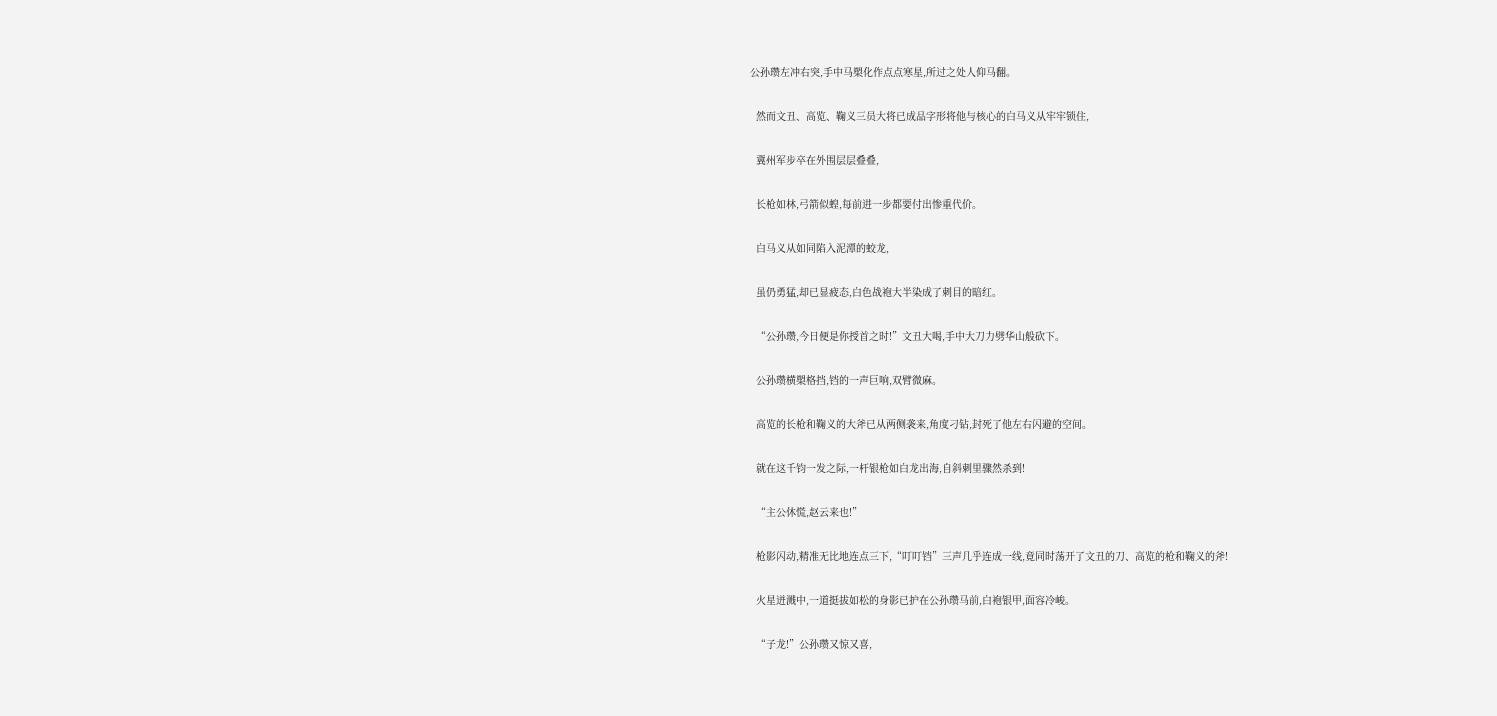公孙瓒左冲右突,手中马槊化作点点寒星,所过之处人仰马翻。

  然而文丑、高览、鞠义三员大将已成品字形将他与核心的白马义从牢牢锁住,

  冀州军步卒在外围层层叠叠,

  长枪如林,弓箭似蝗,每前进一步都要付出惨重代价。

  白马义从如同陷入泥潭的蛟龙,

  虽仍勇猛,却已显疲态,白色战袍大半染成了刺目的暗红。

  “公孙瓒,今日便是你授首之时!”文丑大喝,手中大刀力劈华山般砍下。

  公孙瓒横槊格挡,铛的一声巨响,双臂微麻。

  高览的长枪和鞠义的大斧已从两侧袭来,角度刁钻,封死了他左右闪避的空间。

  就在这千钧一发之际,一杆银枪如白龙出海,自斜刺里骤然杀到!

  “主公休慌,赵云来也!”

  枪影闪动,精准无比地连点三下,“叮叮铛”三声几乎连成一线,竟同时荡开了文丑的刀、高览的枪和鞠义的斧!

  火星迸溅中,一道挺拔如松的身影已护在公孙瓒马前,白袍银甲,面容冷峻。

  “子龙!”公孙瓒又惊又喜,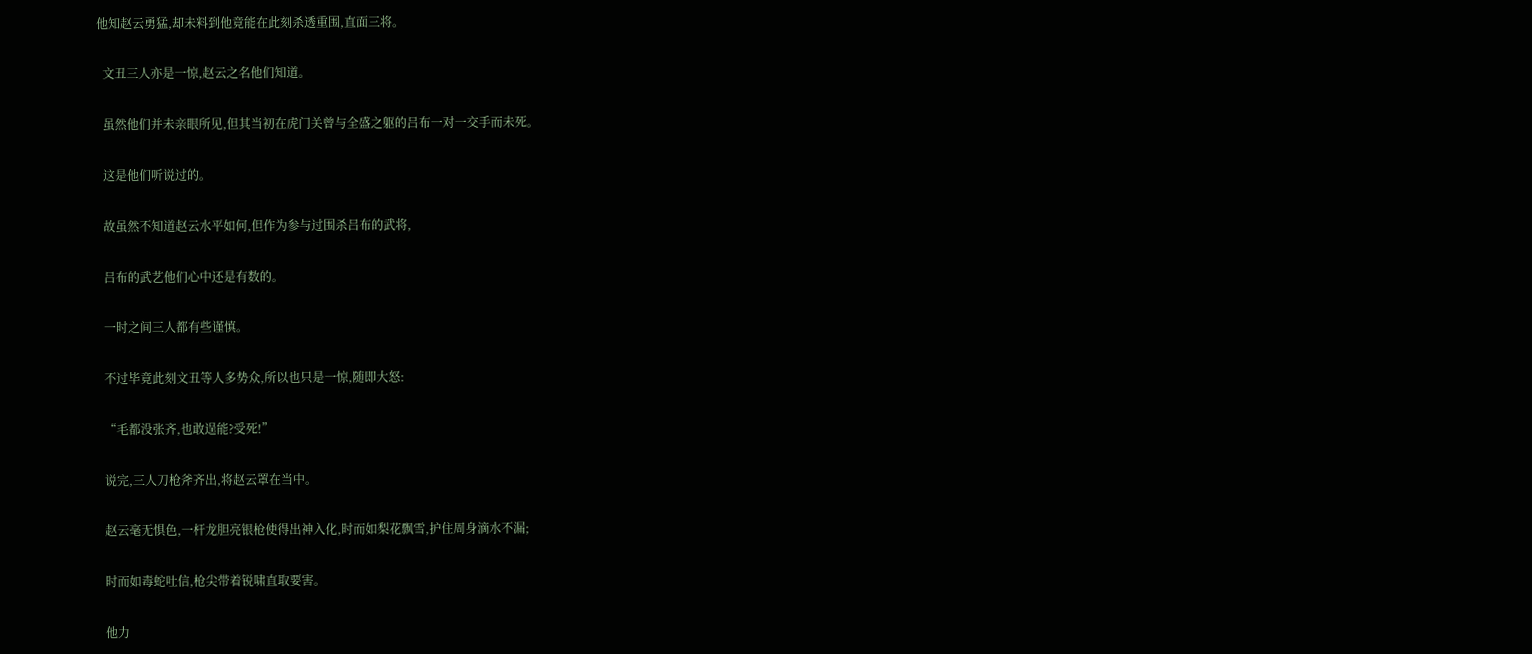他知赵云勇猛,却未料到他竟能在此刻杀透重围,直面三将。

  文丑三人亦是一惊,赵云之名他们知道。

  虽然他们并未亲眼所见,但其当初在虎门关曾与全盛之躯的吕布一对一交手而未死。

  这是他们听说过的。

  故虽然不知道赵云水平如何,但作为参与过围杀吕布的武将,

  吕布的武艺他们心中还是有数的。

  一时之间三人都有些谨慎。

  不过毕竟此刻文丑等人多势众,所以也只是一惊,随即大怒:

  “毛都没张齐,也敢逞能?受死!”

  说完,三人刀枪斧齐出,将赵云罩在当中。

  赵云毫无惧色,一杆龙胆亮银枪使得出神入化,时而如梨花飘雪,护住周身滴水不漏;

  时而如毒蛇吐信,枪尖带着锐啸直取要害。

  他力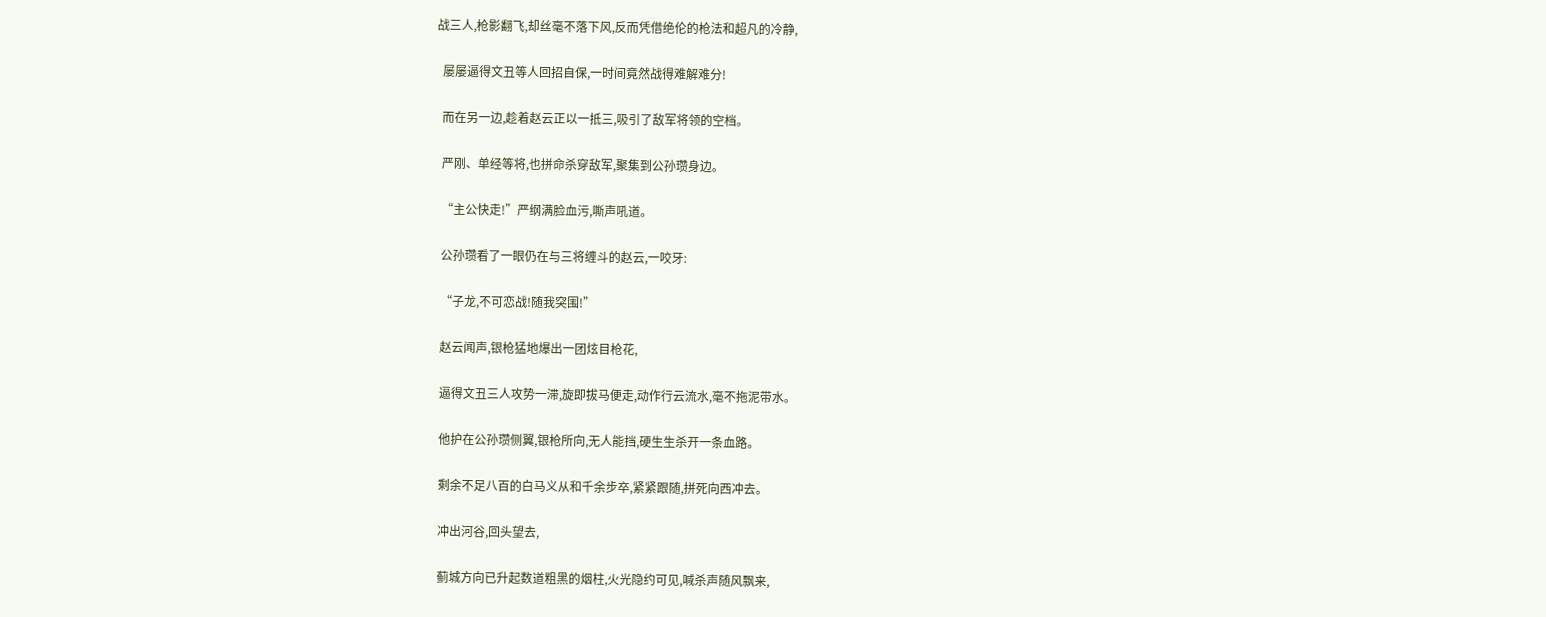战三人,枪影翻飞,却丝毫不落下风,反而凭借绝伦的枪法和超凡的冷静,

  屡屡逼得文丑等人回招自保,一时间竟然战得难解难分!

  而在另一边,趁着赵云正以一抵三,吸引了敌军将领的空档。

  严刚、单经等将,也拼命杀穿敌军,聚集到公孙瓒身边。

  “主公快走!”严纲满脸血污,嘶声吼道。

  公孙瓒看了一眼仍在与三将缠斗的赵云,一咬牙:

  “子龙,不可恋战!随我突围!”

  赵云闻声,银枪猛地爆出一团炫目枪花,

  逼得文丑三人攻势一滞,旋即拔马便走,动作行云流水,毫不拖泥带水。

  他护在公孙瓒侧翼,银枪所向,无人能挡,硬生生杀开一条血路。

  剩余不足八百的白马义从和千余步卒,紧紧跟随,拼死向西冲去。

  冲出河谷,回头望去,

  蓟城方向已升起数道粗黑的烟柱,火光隐约可见,喊杀声随风飘来,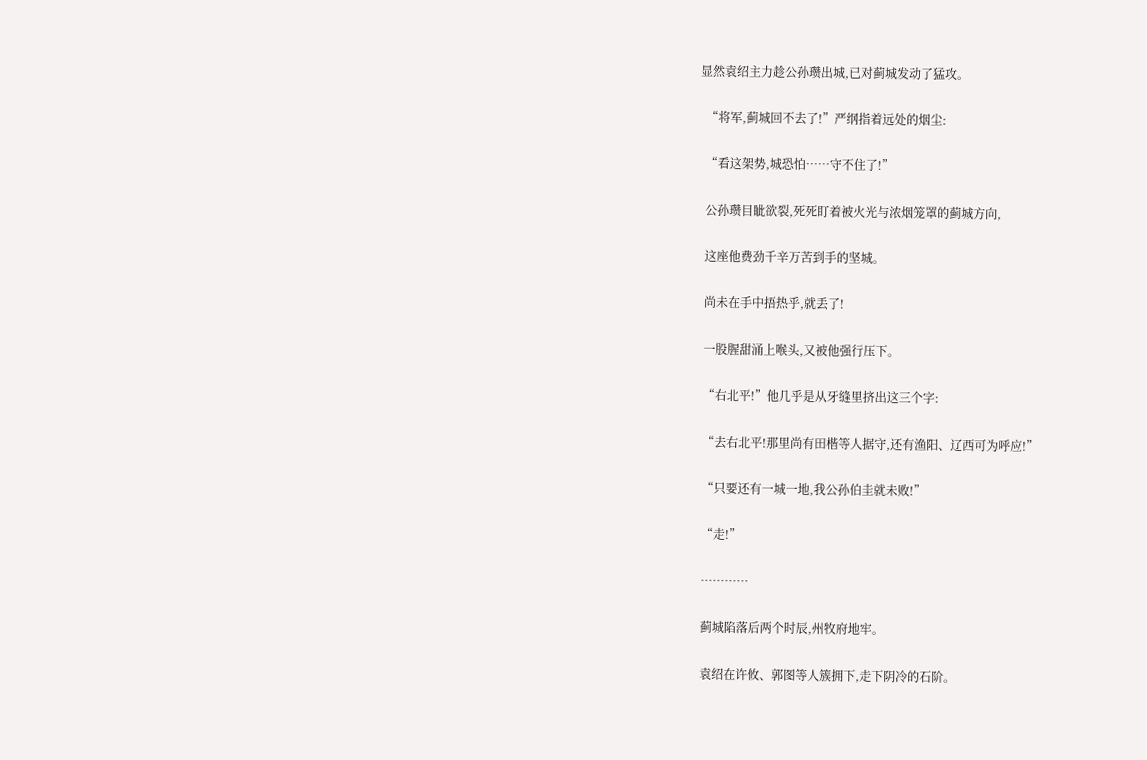显然袁绍主力趁公孙瓒出城,已对蓟城发动了猛攻。

  “将军,蓟城回不去了!”严纲指着远处的烟尘:

  “看这架势,城恐怕……守不住了!”

  公孙瓒目眦欲裂,死死盯着被火光与浓烟笼罩的蓟城方向,

  这座他费劲千辛万苦到手的坚城。

  尚未在手中捂热乎,就丢了!

  一股腥甜涌上喉头,又被他强行压下。

  “右北平!”他几乎是从牙缝里挤出这三个字:

  “去右北平!那里尚有田楷等人据守,还有渔阳、辽西可为呼应!”

  “只要还有一城一地,我公孙伯圭就未败!”

  “走!”

  …………

  蓟城陷落后两个时辰,州牧府地牢。

  袁绍在许攸、郭图等人簇拥下,走下阴冷的石阶。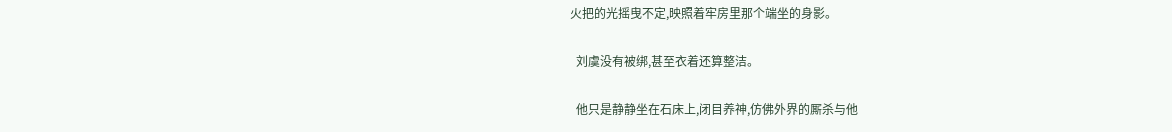火把的光摇曳不定,映照着牢房里那个端坐的身影。

  刘虞没有被绑,甚至衣着还算整洁。

  他只是静静坐在石床上,闭目养神,仿佛外界的厮杀与他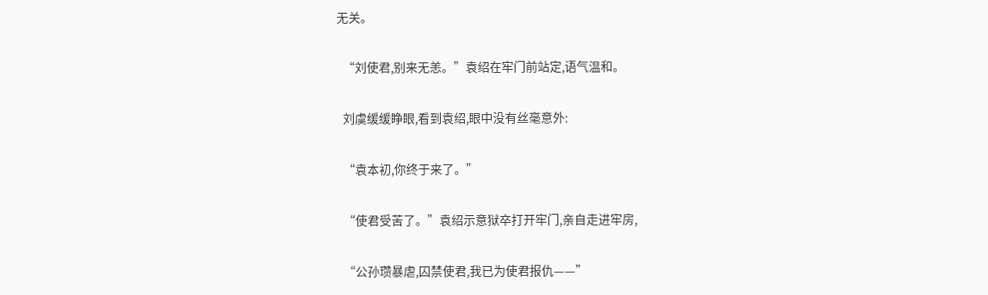无关。

  “刘使君,别来无恙。”袁绍在牢门前站定,语气温和。

  刘虞缓缓睁眼,看到袁绍,眼中没有丝毫意外:

  “袁本初,你终于来了。”

  “使君受苦了。”袁绍示意狱卒打开牢门,亲自走进牢房,

  “公孙瓒暴虐,囚禁使君,我已为使君报仇——”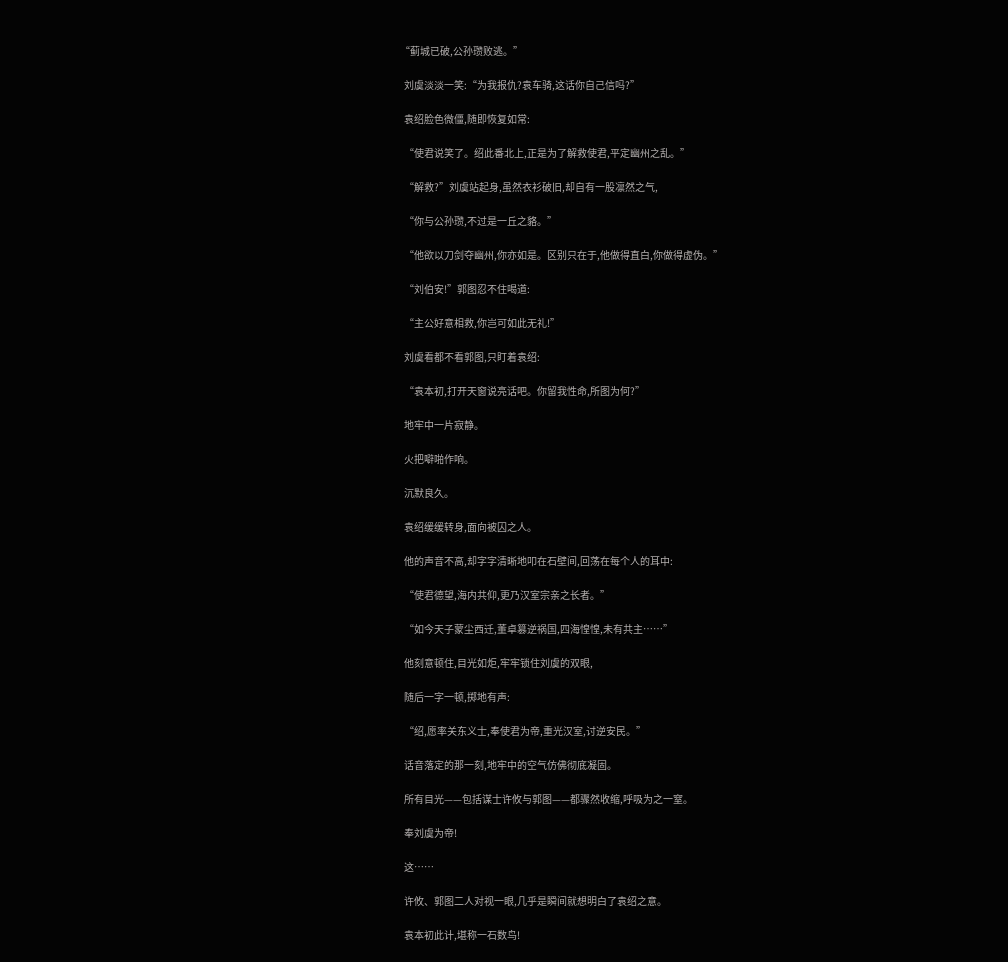“蓟城已破,公孙瓒败逃。”

  刘虞淡淡一笑:“为我报仇?袁车骑,这话你自己信吗?”

  袁绍脸色微僵,随即恢复如常:

  “使君说笑了。绍此番北上,正是为了解救使君,平定幽州之乱。”

  “解救?”刘虞站起身,虽然衣衫破旧,却自有一股凛然之气,

  “你与公孙瓒,不过是一丘之貉。”

  “他欲以刀剑夺幽州,你亦如是。区别只在于,他做得直白,你做得虚伪。”

  “刘伯安!”郭图忍不住喝道:

  “主公好意相救,你岂可如此无礼!”

  刘虞看都不看郭图,只盯着袁绍:

  “袁本初,打开天窗说亮话吧。你留我性命,所图为何?”

  地牢中一片寂静。

  火把噼啪作响。

  沉默良久。

  袁绍缓缓转身,面向被囚之人。

  他的声音不高,却字字清晰地叩在石壁间,回荡在每个人的耳中:

  “使君德望,海内共仰,更乃汉室宗亲之长者。”

  “如今天子蒙尘西迁,董卓篡逆祸国,四海惶惶,未有共主……”

  他刻意顿住,目光如炬,牢牢锁住刘虞的双眼,

  随后一字一顿,掷地有声:

  “绍,愿率关东义士,奉使君为帝,重光汉室,讨逆安民。”

  话音落定的那一刻,地牢中的空气仿佛彻底凝固。

  所有目光——包括谋士许攸与郭图——都骤然收缩,呼吸为之一窒。

  奉刘虞为帝!

  这……

  许攸、郭图二人对视一眼,几乎是瞬间就想明白了袁绍之意。

  袁本初此计,堪称一石数鸟!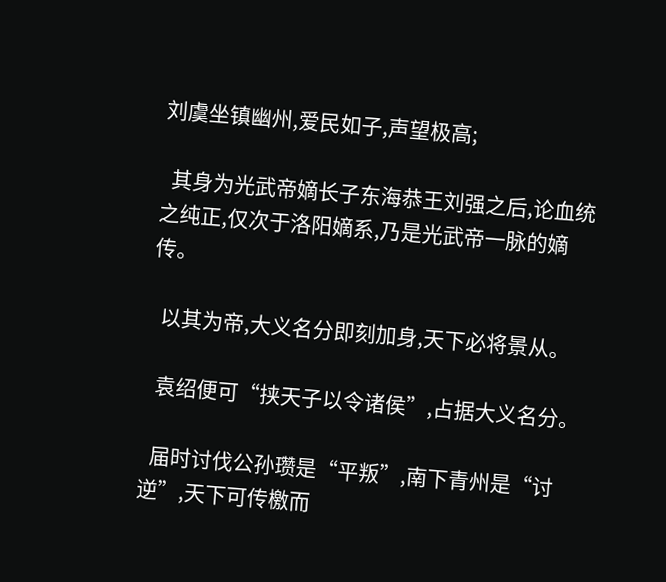刘虞坐镇幽州,爱民如子,声望极高;

  其身为光武帝嫡长子东海恭王刘强之后,论血统之纯正,仅次于洛阳嫡系,乃是光武帝一脉的嫡传。

  以其为帝,大义名分即刻加身,天下必将景从。

  袁绍便可“挟天子以令诸侯”,占据大义名分。

  届时讨伐公孙瓒是“平叛”,南下青州是“讨逆”,天下可传檄而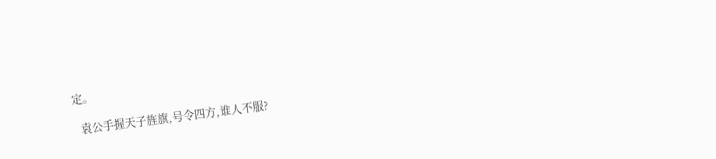定。

  袁公手握天子旌旗,号令四方,谁人不服?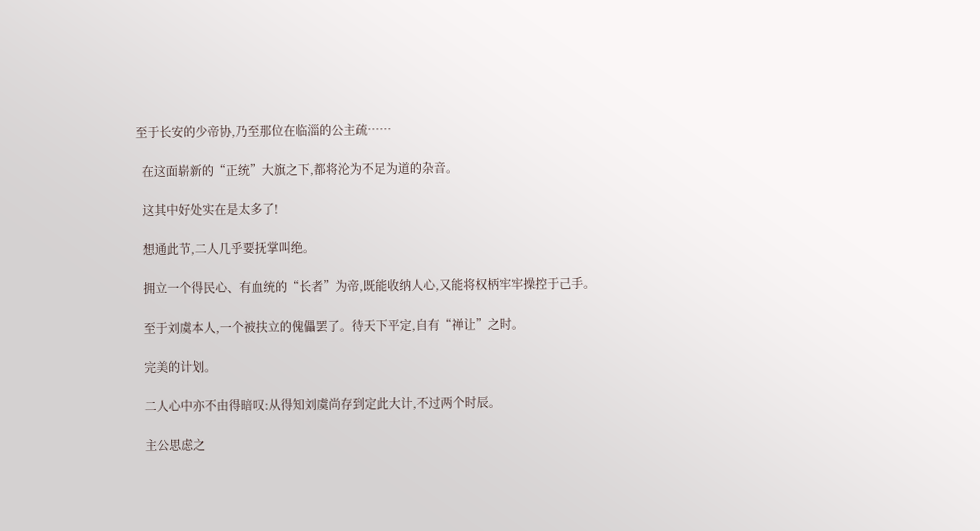至于长安的少帝协,乃至那位在临淄的公主疏……

  在这面崭新的“正统”大旗之下,都将沦为不足为道的杂音。

  这其中好处实在是太多了!

  想通此节,二人几乎要抚掌叫绝。

  拥立一个得民心、有血统的“长者”为帝,既能收纳人心,又能将权柄牢牢操控于己手。

  至于刘虞本人,一个被扶立的傀儡罢了。待天下平定,自有“禅让”之时。

  完美的计划。

  二人心中亦不由得暗叹:从得知刘虞尚存到定此大计,不过两个时辰。

  主公思虑之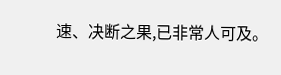速、决断之果,已非常人可及。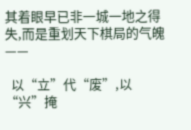其着眼早已非一城一地之得失,而是重划天下棋局的气魄——

  以“立”代“废”,以“兴”掩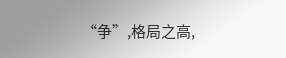“争”,格局之高,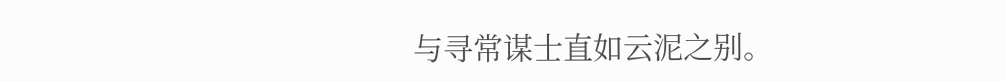与寻常谋士直如云泥之别。